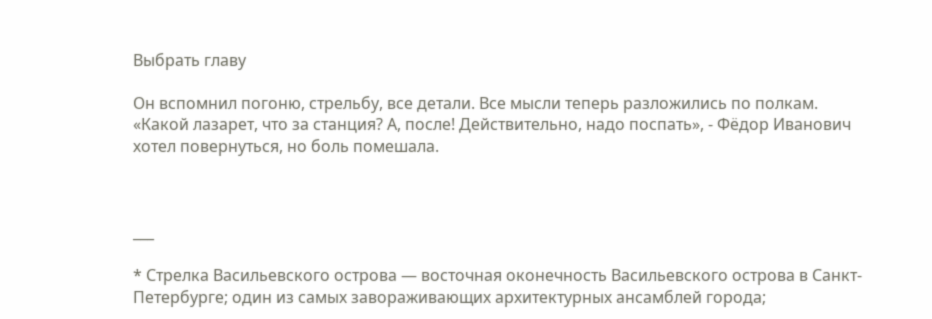Выбрать главу

Он вспомнил погоню, стрельбу, все детали. Все мысли теперь разложились по полкам. «Какой лазарет, что за станция? А, после! Действительно, надо поспать», - Фёдор Иванович хотел повернуться, но боль помешала.



___

* Стрелка Васильевского острова — восточная оконечность Васильевского острова в Санкт-Петербурге; один из самых завораживающих архитектурных ансамблей города;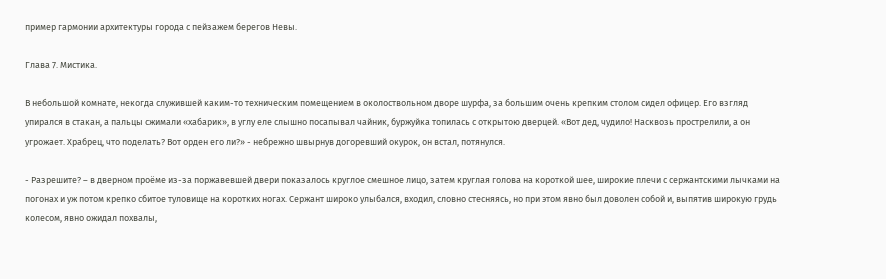пример гармонии архитектуры города с пейзажем берегов Невы.

Глава 7. Мистика.

В небольшой комнате, некогда служившей каким-то техническим помещением в околоствольном дворе шурфа, за большим очень крепким столом сидел офицер. Его взгляд упирался в стакан, а пальцы сжимали «хабарик», в углу еле слышно посапывал чайник, буржуйка топилась с открытою дверцей. «Вот дед, чудило! Насквозь прострелили, а он угрожает. Храбрец, что поделать? Вот орден его ли?» - небрежно швырнув догоревший окурок, он встал, потянулся.

- Разрешите? – в дверном проёме из-за поржавевшей двери показалось круглое смешное лицо, затем круглая голова на короткой шее, широкие плечи с сержантскими лычками на погонах и уж потом крепко сбитое туловище на коротких ногах. Сержант широко улыбался, входил, словно стесняясь, но при этом явно был доволен собой и, выпятив широкую грудь колесом, явно ожидал похвалы,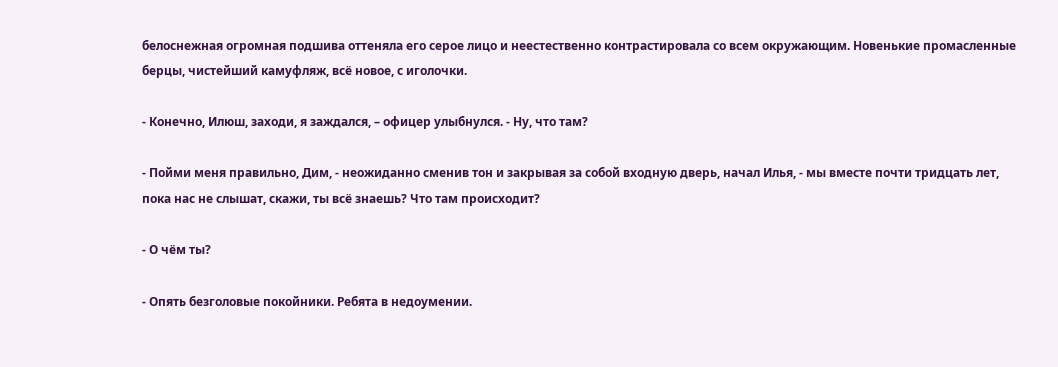белоснежная огромная подшива оттеняла его серое лицо и неестественно контрастировала со всем окружающим. Новенькие промасленные берцы, чистейший камуфляж, всё новое, с иголочки.

- Конечно, Илюш, заходи, я заждался, – офицер улыбнулся. - Ну, что там?

- Пойми меня правильно, Дим, - неожиданно сменив тон и закрывая за собой входную дверь, начал Илья, - мы вместе почти тридцать лет, пока нас не слышат, скажи, ты всё знаешь? Что там происходит?

- О чём ты?

- Опять безголовые покойники. Ребята в недоумении.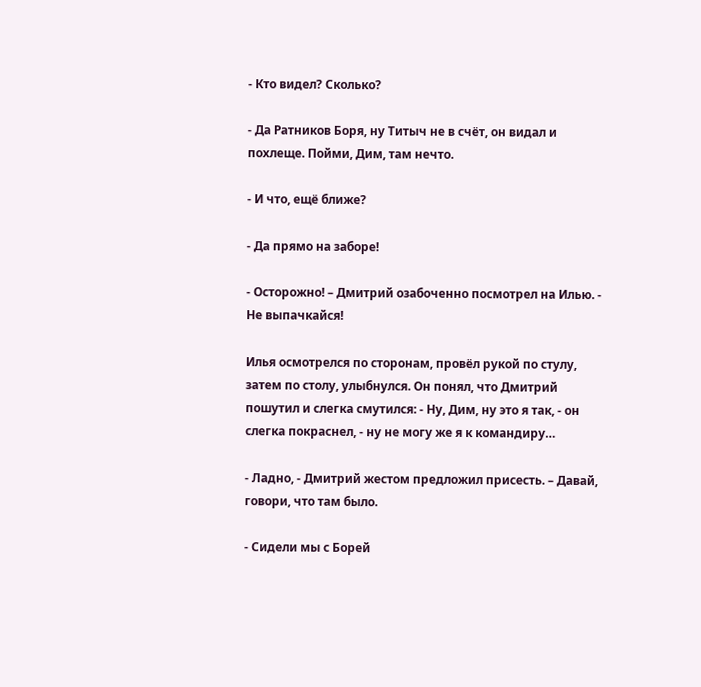- Кто видел? Сколько?

- Да Ратников Боря, ну Титыч не в счёт, он видал и похлеще. Пойми, Дим, там нечто.

- И что, ещё ближе?

- Да прямо на заборе!

- Осторожно! – Дмитрий озабоченно посмотрел на Илью. - Не выпачкайся!

Илья осмотрелся по сторонам, провёл рукой по стулу, затем по столу, улыбнулся. Он понял, что Дмитрий пошутил и слегка смутился: - Ну, Дим, ну это я так, - он слегка покраснел, - ну не могу же я к командиру…

- Ладно, - Дмитрий жестом предложил присесть. – Давай, говори, что там было.

- Сидели мы с Борей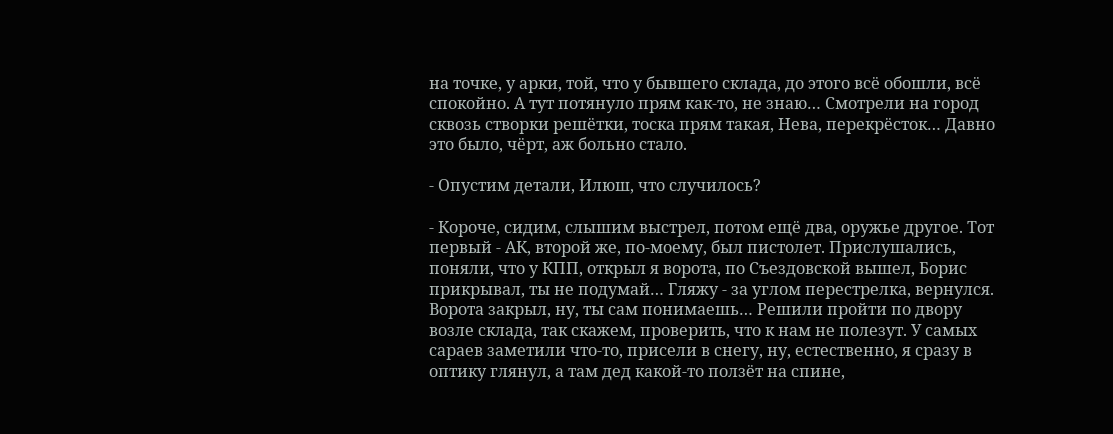на точке, у арки, той, что у бывшего склада, до этого всё обошли, всё спокойно. А тут потянуло прям как-то, не знаю… Смотрели на город сквозь створки решётки, тоска прям такая, Нева, перекрёсток… Давно это было, чёрт, аж больно стало.

- Опустим детали, Илюш, что случилось?

- Короче, сидим, слышим выстрел, потом ещё два, оружье другое. Тот первый - АК, второй же, по-моему, был пистолет. Прислушались, поняли, что у КПП, открыл я ворота, по Съездовской вышел, Борис прикрывал, ты не подумай… Гляжу - за углом перестрелка, вернулся. Ворота закрыл, ну, ты сам понимаешь… Решили пройти по двору возле склада, так скажем, проверить, что к нам не полезут. У самых сараев заметили что-то, присели в снегу, ну, естественно, я сразу в оптику глянул, а там дед какой-то ползёт на спине,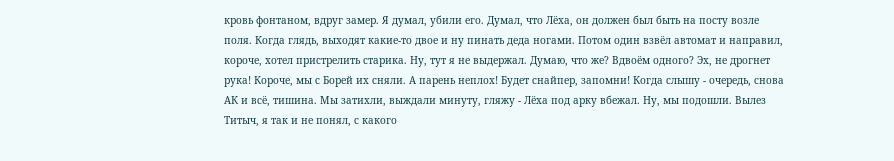кровь фонтаном, вдруг замер. Я думал, убили его. Думал, что Лёха, он должен был быть на посту возле поля. Когда глядь, выходят какие-то двое и ну пинать деда ногами. Потом один взвёл автомат и направил, короче, хотел пристрелить старика. Ну, тут я не выдержал. Думаю, что же? Вдвоём одного? Эх, не дрогнет рука! Короче, мы с Борей их сняли. А парень неплох! Будет снайпер, запомни! Когда слышу - очередь, снова АК и всё, тишина. Мы затихли, выждали минуту, гляжу - Лёха под арку вбежал. Ну, мы подошли. Вылез Титыч, я так и не понял, с какого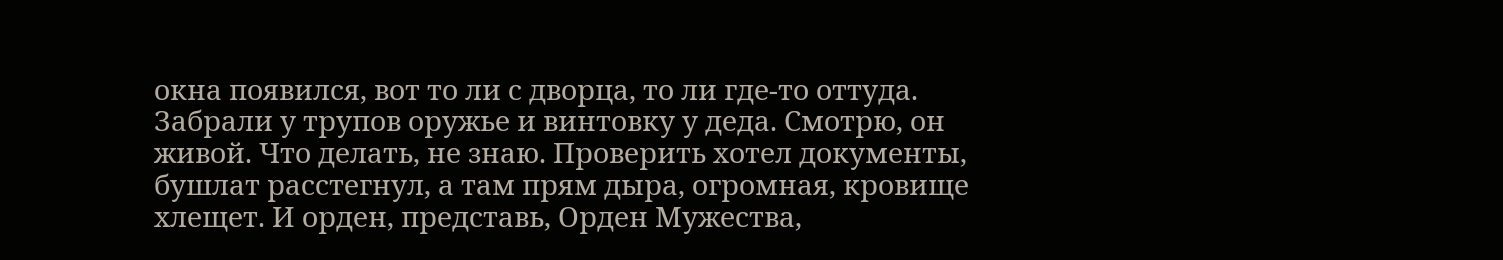окна появился, вот то ли с дворца, то ли где-то оттуда. Забрали у трупов оружье и винтовку у деда. Смотрю, он живой. Что делать, не знаю. Проверить хотел документы, бушлат расстегнул, а там прям дыра, огромная, кровище хлещет. И орден, представь, Орден Мужества,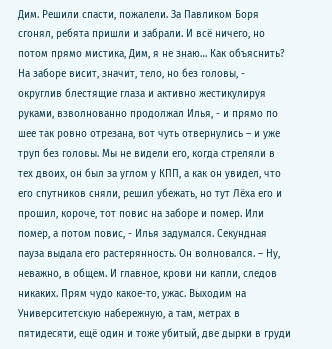Дим. Решили спасти, пожалели. За Павликом Боря сгонял, ребята пришли и забрали. И всё ничего, но потом прямо мистика, Дим, я не знаю… Как объяснить? На заборе висит, значит, тело, но без головы, - округлив блестящие глаза и активно жестикулируя руками, взволнованно продолжал Илья, - и прямо по шее так ровно отрезана, вот чуть отвернулись – и уже труп без головы. Мы не видели его, когда стреляли в тех двоих, он был за углом у КПП, а как он увидел, что его спутников сняли, решил убежать, но тут Лёха его и прошил, короче, тот повис на заборе и помер. Или помер, а потом повис, - Илья задумался. Секундная пауза выдала его растерянность. Он волновался. – Ну, неважно, в общем. И главное, крови ни капли, следов никаких. Прям чудо какое-то, ужас. Выходим на Университетскую набережную, а там, метрах в пятидесяти, ещё один и тоже убитый, две дырки в груди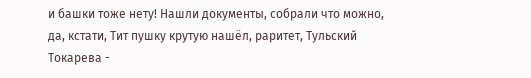и башки тоже нету! Нашли документы, собрали что можно, да, кстати, Тит пушку крутую нашёл, раритет, Тульский Токарева -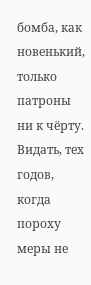бомба, как новенький, только патроны ни к чёрту. Видать, тех годов, когда пороху меры не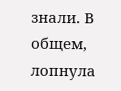знали. В общем, лопнула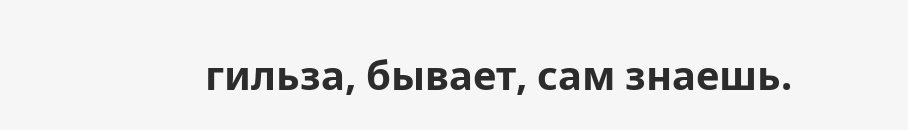гильза, бывает, сам знаешь.